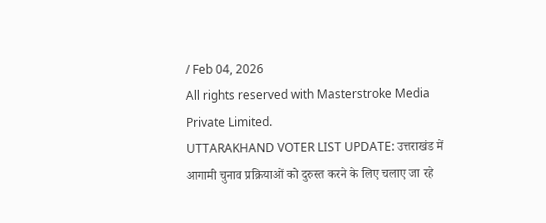/ Feb 04, 2026
All rights reserved with Masterstroke Media Private Limited.
UTTARAKHAND VOTER LIST UPDATE: उत्तराखंड में आगामी चुनाव प्रक्रियाओं को दुरुस्त करने के लिए चलाए जा रहे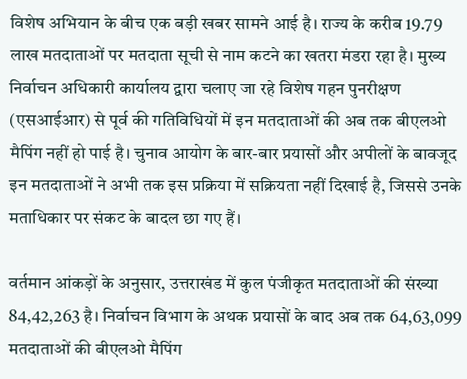विशेष अभियान के बीच एक बड़ी खबर सामने आई है। राज्य के करीब 19.79 लाख मतदाताओं पर मतदाता सूची से नाम कटने का खतरा मंडरा रहा है। मुख्य निर्वाचन अधिकारी कार्यालय द्वारा चलाए जा रहे विशेष गहन पुनरीक्षण (एसआईआर) से पूर्व की गतिविधियों में इन मतदाताओं की अब तक बीएलओ मैपिंग नहीं हो पाई है। चुनाव आयोग के बार-बार प्रयासों और अपीलों के बावजूद इन मतदाताओं ने अभी तक इस प्रक्रिया में सक्रियता नहीं दिखाई है, जिससे उनके मताधिकार पर संकट के बादल छा गए हैं।

वर्तमान आंकड़ों के अनुसार, उत्तराखंड में कुल पंजीकृत मतदाताओं की संख्या 84,42,263 है। निर्वाचन विभाग के अथक प्रयासों के बाद अब तक 64,63,099 मतदाताओं की बीएलओ मैपिंग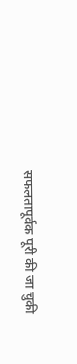सफलतापूर्वक पूरी की जा चुकी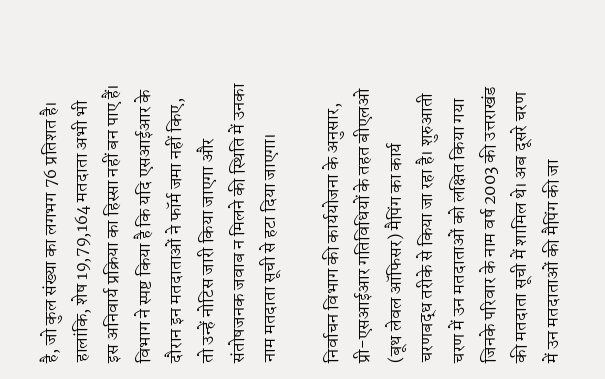है, जो कुल संख्या का लगभग 76 प्रतिशत है। हालांकि, शेष 19,79,164 मतदाता अभी भी इस अनिवार्य प्रक्रिया का हिस्सा नहीं बन पाए हैं। विभाग ने स्पष्ट किया है कि यदि एसआईआर के दौरान इन मतदाताओं ने फॉर्म जमा नहीं किए, तो उन्हें नोटिस जारी किया जाएगा और संतोषजनक जवाब न मिलने की स्थिति में उनका नाम मतदाता सूची से हटा दिया जाएगा।

निर्वाचन विभाग की कार्ययोजना के अनुसार, प्री-एसआईआर गतिविधियों के तहत बीएलओ (बूथ लेवल ऑफिसर) मैपिंग का कार्य चरणबद्ध तरीके से किया जा रहा है। शुरुआती चरण में उन मतदाताओं को लक्षित किया गया जिनके परिवार के नाम वर्ष 2003 की उत्तराखंड की मतदाता सूची में शामिल थे। अब दूसरे चरण में उन मतदाताओं की मैपिंग की जा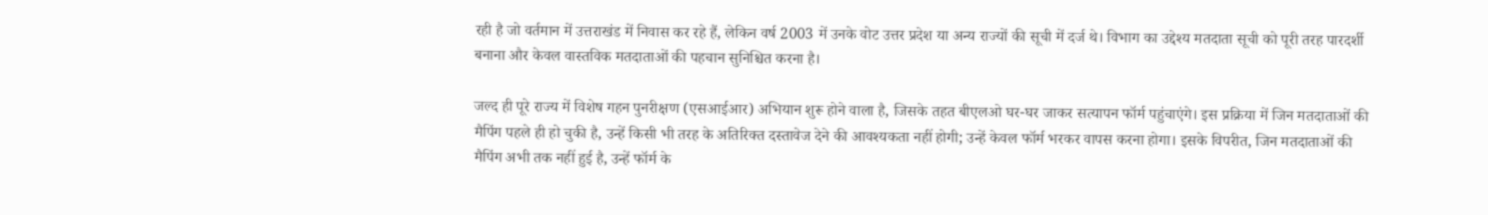रही है जो वर्तमान में उत्तराखंड में निवास कर रहे हैं, लेकिन वर्ष 2003 में उनके वोट उत्तर प्रदेश या अन्य राज्यों की सूची में दर्ज थे। विभाग का उद्देश्य मतदाता सूची को पूरी तरह पारदर्शी बनाना और केवल वास्तविक मतदाताओं की पहचान सुनिश्चित करना है।

जल्द ही पूरे राज्य में विशेष गहन पुनरीक्षण (एसआईआर) अभियान शुरू होने वाला है, जिसके तहत बीएलओ घर-घर जाकर सत्यापन फॉर्म पहुंचाएंगे। इस प्रक्रिया में जिन मतदाताओं की मैपिंग पहले ही हो चुकी है, उन्हें किसी भी तरह के अतिरिक्त दस्तावेज देने की आवश्यकता नहीं होगी; उन्हें केवल फॉर्म भरकर वापस करना होगा। इसके विपरीत, जिन मतदाताओं की मैपिंग अभी तक नहीं हुई है, उन्हें फॉर्म के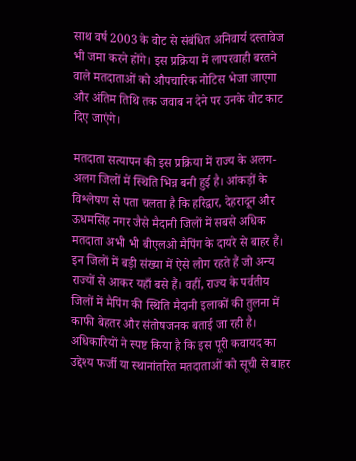साथ वर्ष 2003 के वोट से संबंधित अनिवार्य दस्तावेज भी जमा करने होंगे। इस प्रक्रिया में लापरवाही बरतने वाले मतदाताओं को औपचारिक नोटिस भेजा जाएगा और अंतिम तिथि तक जवाब न देने पर उनके वोट काट दिए जाएंगे।

मतदाता सत्यापन की इस प्रक्रिया में राज्य के अलग-अलग जिलों में स्थिति भिन्न बनी हुई है। आंकड़ों के विश्लेषण से पता चलता है कि हरिद्वार, देहरादून और ऊधमसिंह नगर जैसे मैदानी जिलों में सबसे अधिक मतदाता अभी भी बीएलओ मैपिंग के दायरे से बाहर हैं। इन जिलों में बड़ी संख्या में ऐसे लोग रहते हैं जो अन्य राज्यों से आकर यहाँ बसे हैं। वहीं, राज्य के पर्वतीय जिलों में मैपिंग की स्थिति मैदानी इलाकों की तुलना में काफी बेहतर और संतोषजनक बताई जा रही है। अधिकारियों ने स्पष्ट किया है कि इस पूरी कवायद का उद्देश्य फर्जी या स्थानांतरित मतदाताओं को सूची से बाहर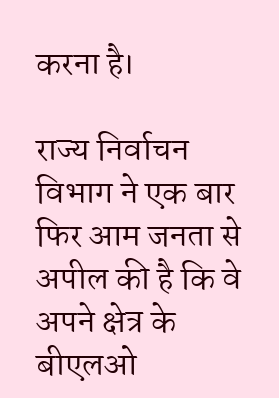करना है।

राज्य निर्वाचन विभाग ने एक बार फिर आम जनता से अपील की है कि वे अपने क्षेत्र के बीएलओ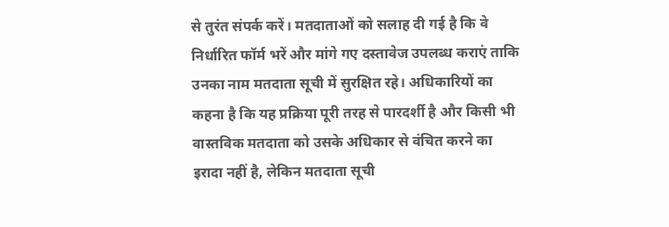से तुरंत संपर्क करें। मतदाताओं को सलाह दी गई है कि वे निर्धारित फॉर्म भरें और मांगे गए दस्तावेज उपलब्ध कराएं ताकि उनका नाम मतदाता सूची में सुरक्षित रहे। अधिकारियों का कहना है कि यह प्रक्रिया पूरी तरह से पारदर्शी है और किसी भी वास्तविक मतदाता को उसके अधिकार से वंचित करने का इरादा नहीं है, लेकिन मतदाता सूची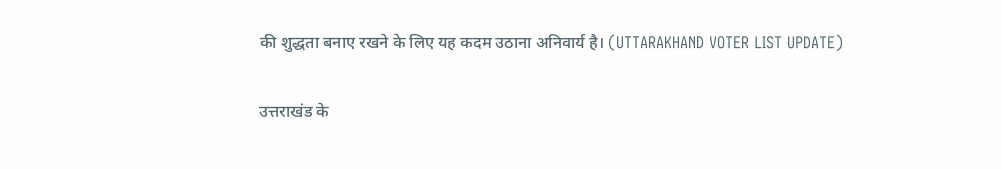की शुद्धता बनाए रखने के लिए यह कदम उठाना अनिवार्य है। (UTTARAKHAND VOTER LIST UPDATE)

उत्तराखंड के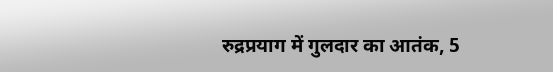रुद्रप्रयाग में गुलदार का आतंक, 5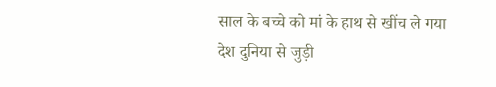साल के बच्चे को मां के हाथ से खींच ले गया
देश दुनिया से जुड़ी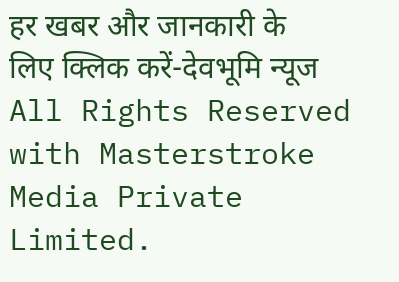हर खबर और जानकारी के लिए क्लिक करें-देवभूमि न्यूज
All Rights Reserved with Masterstroke Media Private Limited.